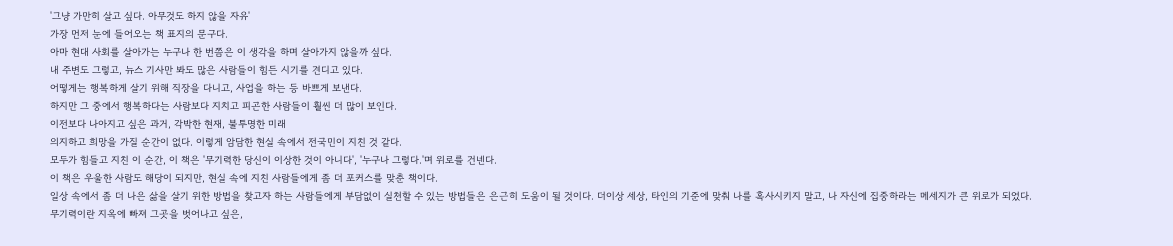'그냥 가만히 살고 싶다. 아무것도 하지 않을 자유'
가장 먼저 눈에 들어오는 책 표지의 문구다.
아마 현대 사회를 살아가는 누구나 한 번쯤은 이 생각을 하며 살아가지 않을까 싶다.
내 주변도 그렇고, 뉴스 기사만 봐도 많은 사람들이 힘든 시기를 견디고 있다.
어떻게는 행복하게 살기 위해 직장을 다니고, 사업을 하는 등 바쁘게 보낸다.
하지만 그 중에서 행복하다는 사람보다 지치고 피곤한 사람들이 훨씬 더 많이 보인다.
이전보다 나아지고 싶은 과거, 각박한 현재, 불투명한 미래
의지하고 희망을 가질 순간이 없다. 이렇게 암담한 현실 속에서 전국민이 지친 것 같다.
모두가 힘들고 지친 이 순간, 이 책은 '무기력한 당신이 이상한 것이 아니다', '누구나 그렇다.'며 위로를 건넨다.
이 책은 우울한 사람도 해당이 되지만, 현실 속에 지친 사람들에게 좀 더 포커스를 맞춘 책이다.
일상 속에서 좀 더 나은 삶을 살기 위한 방법을 찾고자 하는 사람들에게 부담없이 실천할 수 있는 방법들은 은근히 도움이 될 것이다. 더이상 세상, 타인의 기준에 맞춰 나를 혹사시키지 말고, 나 자신에 집중하라는 메세지가 큰 위로가 되었다.
무기력이란 지옥에 빠져 그곳을 벗어나고 싶은,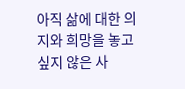아직 삶에 대한 의지와 희망을 놓고 싶지 않은 사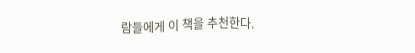람들에게 이 책을 추천한다.